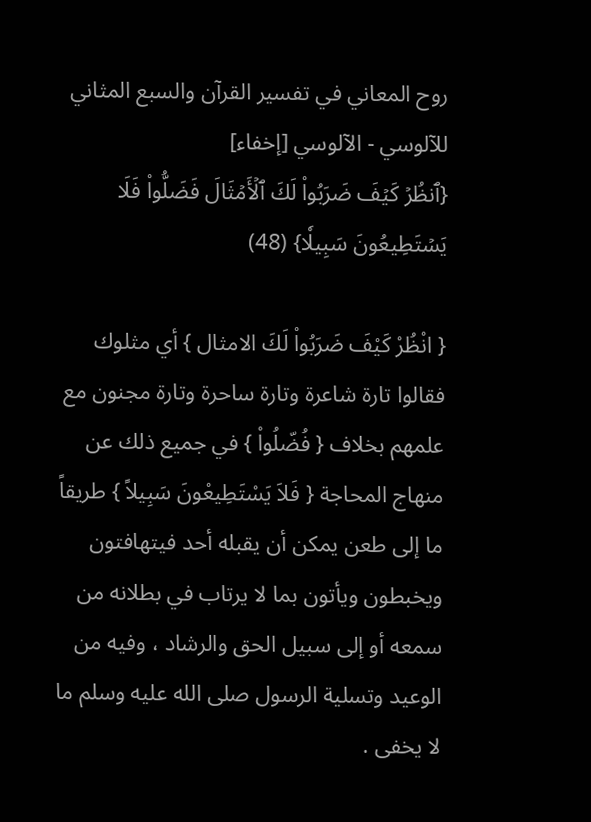روح المعاني في تفسير القرآن والسبع المثاني للآلوسي - الآلوسي [إخفاء]
{ٱنظُرۡ كَيۡفَ ضَرَبُواْ لَكَ ٱلۡأَمۡثَالَ فَضَلُّواْ فَلَا يَسۡتَطِيعُونَ سَبِيلٗا} (48)

{ انْظُرْ كَيْفَ ضَرَبُواْ لَكَ الامثال } أي مثلوك فقالوا تارة شاعرة وتارة ساحرة وتارة مجنون مع علمهم بخلاف { فُضّلُواْ } في جميع ذلك عن منهاج المحاجة { فَلاَ يَسْتَطِيعْونَ سَبِيلاً } طريقاً ما إلى طعن يمكن أن يقبله أحد فيتهافتون ويخبطون ويأتون بما لا يرتاب في بطلانه من سمعه أو إلى سبيل الحق والرشاد ، وفيه من الوعيد وتسلية الرسول صلى الله عليه وسلم ما لا يخفى .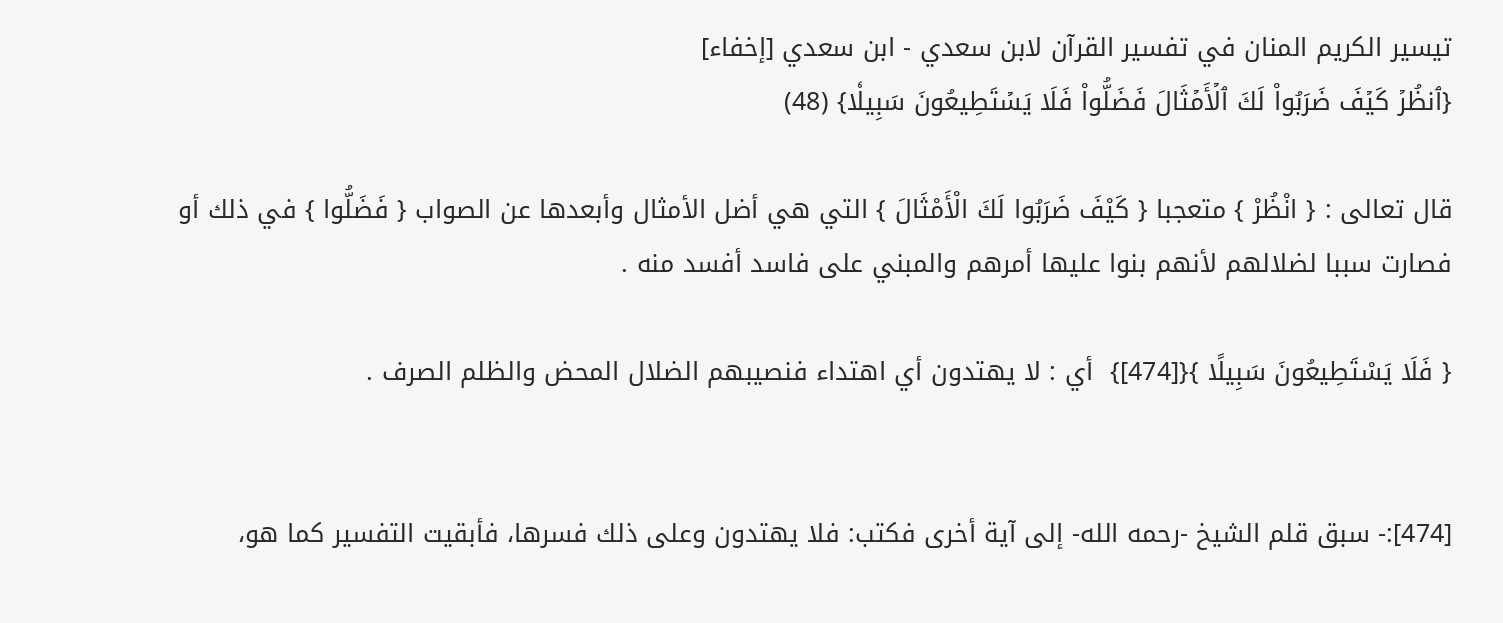تيسير الكريم المنان في تفسير القرآن لابن سعدي - ابن سعدي [إخفاء]
{ٱنظُرۡ كَيۡفَ ضَرَبُواْ لَكَ ٱلۡأَمۡثَالَ فَضَلُّواْ فَلَا يَسۡتَطِيعُونَ سَبِيلٗا} (48)

قال تعالى : { انْظُرْ } متعجبا { كَيْفَ ضَرَبُوا لَكَ الْأَمْثَالَ } التي هي أضل الأمثال وأبعدها عن الصواب { فَضَلُّوا } في ذلك أو فصارت سببا لضلالهم لأنهم بنوا عليها أمرهم والمبني على فاسد أفسد منه .

{ فَلَا يَسْتَطِيعُونَ سَبِيلًا }{[474]}  أي : لا يهتدون أي اهتداء فنصيبهم الضلال المحض والظلم الصرف .


[474]:- سبق قلم الشيخ -رحمه الله- إلى آية أخرى فكتب: فلا يهتدون وعلى ذلك فسرها، فأبقيت التفسير كما هو،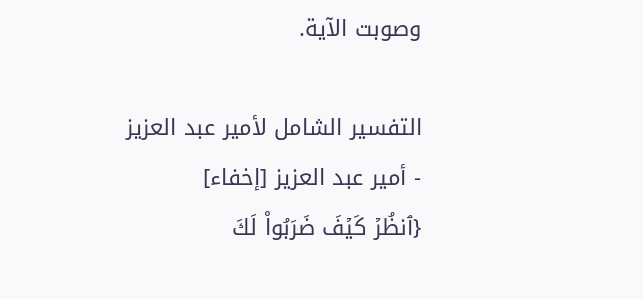وصوبت الآية.

التفسير الشامل لأمير عبد العزيز - أمير عبد العزيز [إخفاء]
{ٱنظُرۡ كَيۡفَ ضَرَبُواْ لَكَ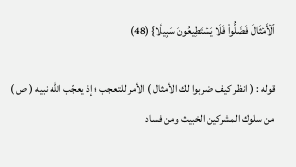ٱلۡأَمۡثَالَ فَضَلُّواْ فَلَا يَسۡتَطِيعُونَ سَبِيلٗا} (48)

قوله : ( انظر كيف ضربوا لك الأمثال ) الأمر للتعجب ؛ إذ يعجّب الله نبيه ( ص ) من سلوك المشركين الخبيث ومن فساد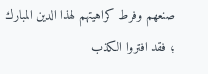صنعهم وفرط كراهيتهم لهذا الدين المبارك ؛ فقد افتروا الكذب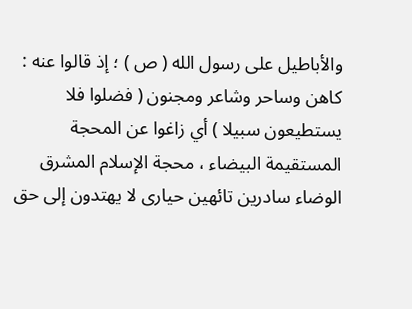والأباطيل على رسول الله ( ص ) ؛ إذ قالوا عنه : كاهن وساحر وشاعر ومجنون ( فضلوا فلا يستطيعون سبيلا ) أي زاغوا عن المحجة المستقيمة البيضاء ، محجة الإسلام المشرق الوضاء سادرين تائهين حيارى لا يهتدون إلى حق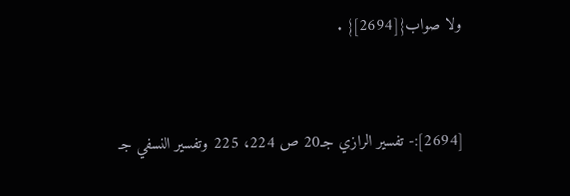ولا صواب{[2694]} .


[2694]:- تفسير الرازي جـ20 ص 224، 225 وتفسير النسفي جـ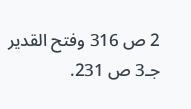2 ص 316 وفتح القدير جـ3 ص 231.